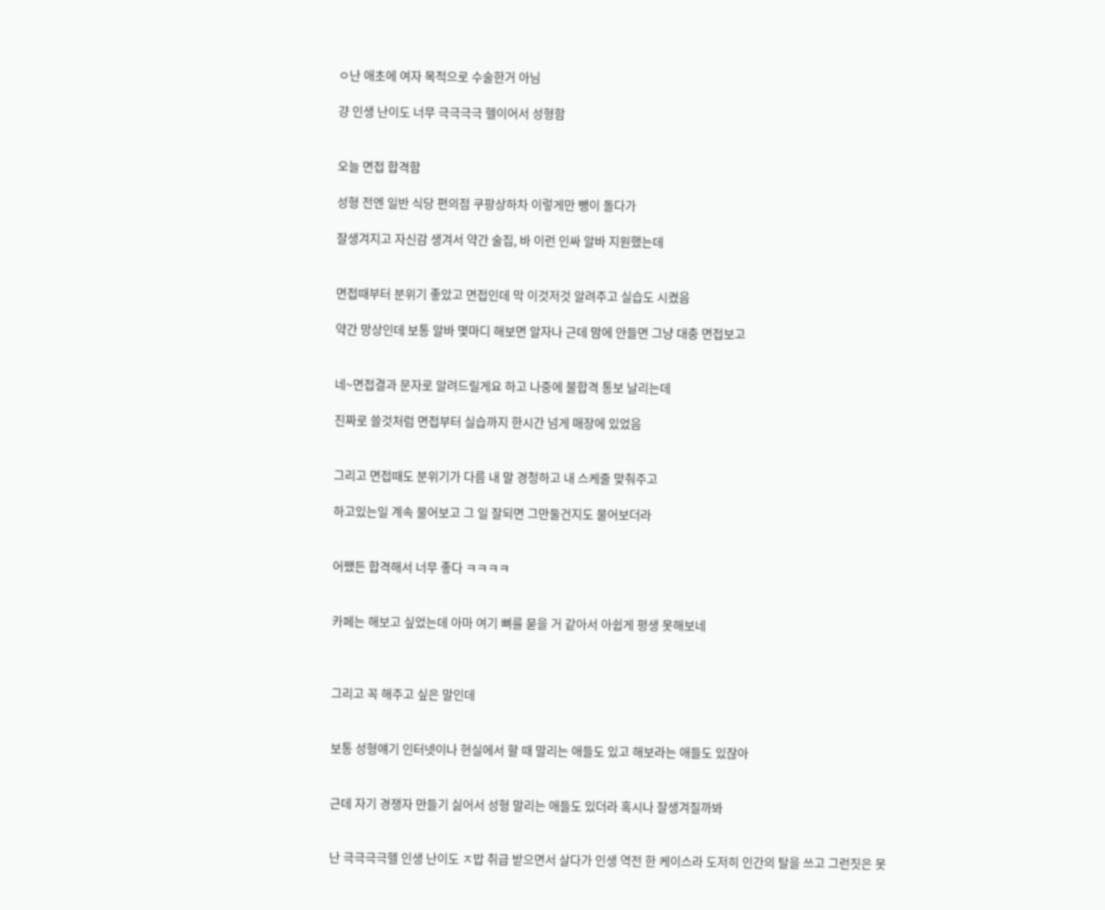ㅇ난 애초에 여자 목적으로 수술한거 아님

걍 인생 난이도 너무 극극극극 헬이어서 성형함


오늘 면접 합격함

성형 전엔 일반 식당 편의점 쿠팡상하차 이렇게만 뺑이 돌다가

잘생겨지고 자신감 생겨서 약간 술집, 바 이런 인싸 알바 지원했는데


면접때부터 분위기 좋았고 면접인데 막 이것저것 알려주고 실습도 시켰음

약간 망상인데 보통 알바 몇마디 해보면 알자나 근데 맘에 안들면 그냥 대충 면접보고


네~면접결과 문자로 알려드릴게요 하고 나중에 불합격 통보 날리는데

진짜로 쓸것처럼 면접부터 실습까지 한시간 넘게 매장에 있었음


그리고 면접때도 분위기가 다름 내 말 경청하고 내 스케줄 맞춰주고

하고있는일 계속 물어보고 그 일 잘되면 그만둘건지도 물어보더라


어쨌든 합격해서 너무 좋다 ㅋㅋㅋㅋ


카페는 해보고 싶었는데 아마 여기 뼈를 묻을 거 같아서 아쉽게 평생 못해보네



그리고 꼭 해주고 싶은 말인데


보통 성형얘기 인터넷이나 현실에서 할 때 말리는 애들도 있고 해보라는 애들도 있잖아


근데 자기 경쟁자 만들기 싫어서 성형 말리는 애들도 있더라 혹시나 잘생겨질까봐


난 극극극극헬 인생 난이도 ㅈ밥 취급 받으면서 살다가 인생 역전 한 케이스라 도저히 인간의 탈을 쓰고 그런짓은 못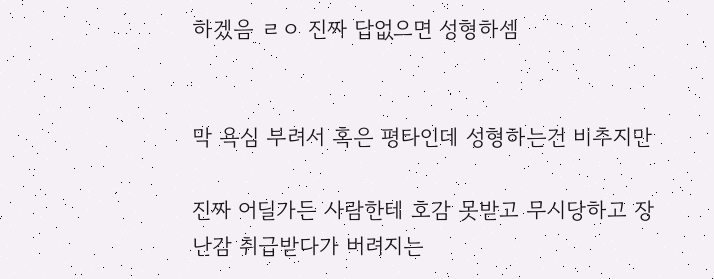하겠음 ㄹㅇ 진짜 답없으면 성형하셈


막 욕심 부려서 혹은 평타인데 성형하는건 비추지만

진짜 어딜가든 사람한테 호감 못받고 무시당하고 장난감 취급받다가 버려지는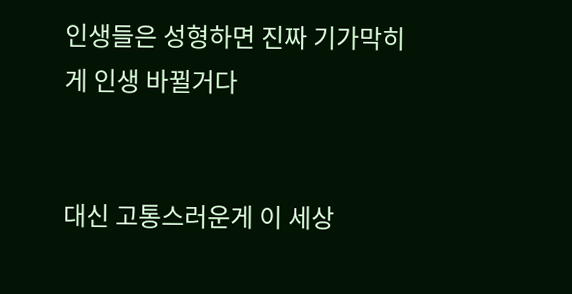인생들은 성형하면 진짜 기가막히게 인생 바뀔거다


대신 고통스러운게 이 세상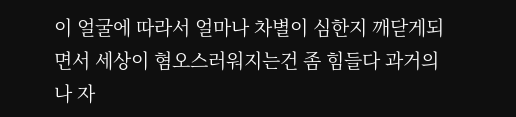이 얼굴에 따라서 얼마나 차별이 심한지 깨닫게되면서 세상이 혐오스러워지는건 좀 힘들다 과거의 나 자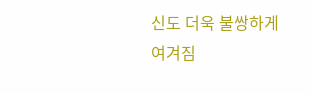신도 더욱 불쌍하게 여겨짐